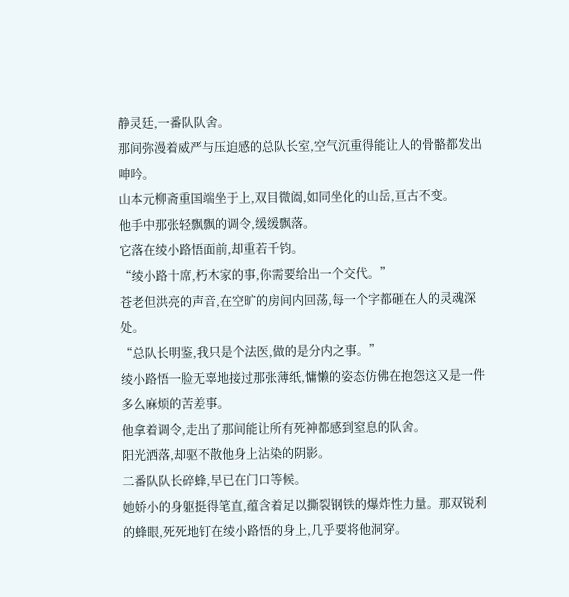静灵廷,一番队队舍。
那间弥漫着威严与压迫感的总队长室,空气沉重得能让人的骨骼都发出呻吟。
山本元柳斋重国端坐于上,双目微阖,如同坐化的山岳,亘古不变。
他手中那张轻飘飘的调令,缓缓飘落。
它落在绫小路悟面前,却重若千钧。
“绫小路十席,朽木家的事,你需要给出一个交代。”
苍老但洪亮的声音,在空旷的房间内回荡,每一个字都砸在人的灵魂深处。
“总队长明鉴,我只是个法医,做的是分内之事。”
绫小路悟一脸无辜地接过那张薄纸,慵懒的姿态仿佛在抱怨这又是一件多么麻烦的苦差事。
他拿着调令,走出了那间能让所有死神都感到窒息的队舍。
阳光洒落,却驱不散他身上沾染的阴影。
二番队队长碎蜂,早已在门口等候。
她娇小的身躯挺得笔直,蕴含着足以撕裂钢铁的爆炸性力量。那双锐利的蜂眼,死死地钉在绫小路悟的身上,几乎要将他洞穿。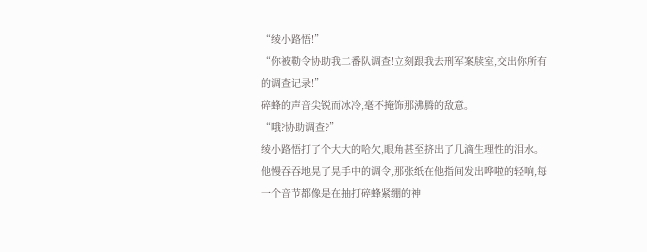“绫小路悟!”
“你被勒令协助我二番队调查!立刻跟我去刑军案牍室,交出你所有的调查记录!”
碎蜂的声音尖锐而冰冷,毫不掩饰那沸腾的敌意。
“哦?协助调查?”
绫小路悟打了个大大的哈欠,眼角甚至挤出了几滴生理性的泪水。
他慢吞吞地晃了晃手中的调令,那张纸在他指间发出哗啦的轻响,每一个音节都像是在抽打碎蜂紧绷的神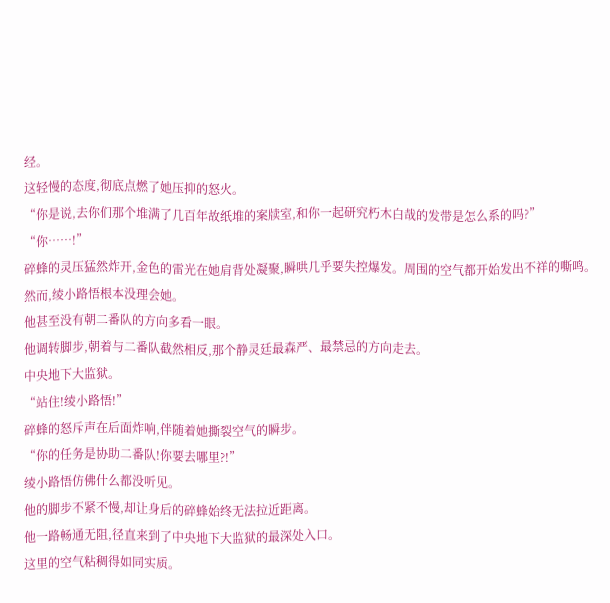经。
这轻慢的态度,彻底点燃了她压抑的怒火。
“你是说,去你们那个堆满了几百年故纸堆的案牍室,和你一起研究朽木白哉的发带是怎么系的吗?”
“你……!”
碎蜂的灵压猛然炸开,金色的雷光在她肩背处凝聚,瞬哄几乎要失控爆发。周围的空气都开始发出不祥的嘶鸣。
然而,绫小路悟根本没理会她。
他甚至没有朝二番队的方向多看一眼。
他调转脚步,朝着与二番队截然相反,那个静灵廷最森严、最禁忌的方向走去。
中央地下大监狱。
“站住!绫小路悟!”
碎蜂的怒斥声在后面炸响,伴随着她撕裂空气的瞬步。
“你的任务是协助二番队!你要去哪里?!”
绫小路悟仿佛什么都没听见。
他的脚步不紧不慢,却让身后的碎蜂始终无法拉近距离。
他一路畅通无阻,径直来到了中央地下大监狱的最深处入口。
这里的空气粘稠得如同实质。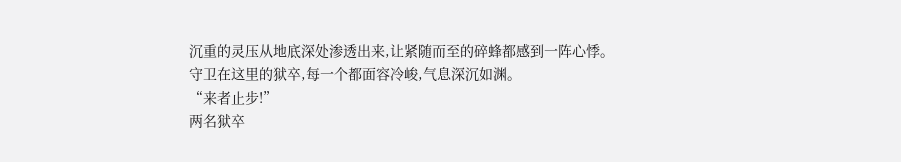沉重的灵压从地底深处渗透出来,让紧随而至的碎蜂都感到一阵心悸。
守卫在这里的狱卒,每一个都面容冷峻,气息深沉如渊。
“来者止步!”
两名狱卒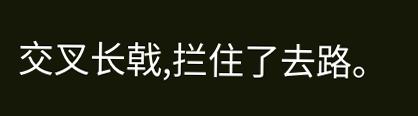交叉长戟,拦住了去路。